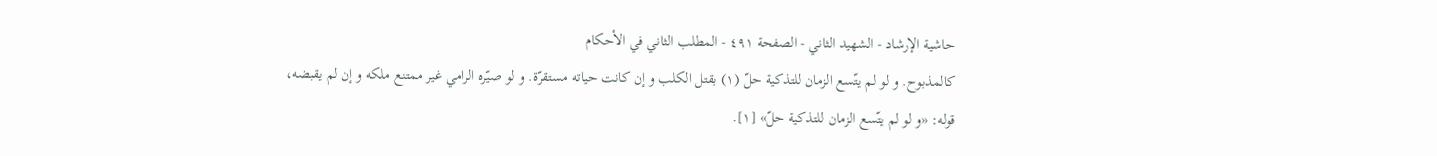حاشية الإرشاد - الشهيد الثاني - الصفحة ٤٩١ - المطلب الثاني في الأحكام
كالمذبوح. و لو لم يتّسع الزمان للتذكية حلّ (١) بقتل الكلب و إن كانت حياته مستقرّة. و لو صيّره الرامي غير ممتنع ملكه و إن لم يقبضه،
قوله: «و لو لم يتّسع الزمان للتذكية حلّ» [١].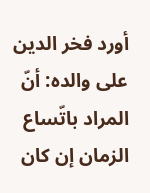أورد فخر الدين على والده: أنّ المراد باتّساع الزمان إن كان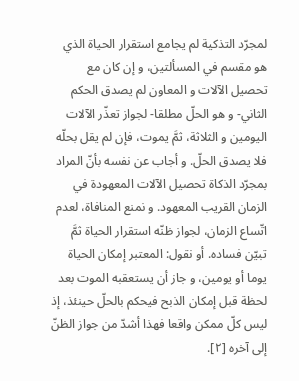لمجرّد التذكية لم يجامع استقرار الحياة الذي هو مقسم في المسألتين، و إن كان مع تحصيل الآلات و المعاون لم يصدق الحكم الثاني- و هو الحلّ مطلقا- لجواز تعذّر الآلات اليومين و الثلاثة، ثمَّ يموت، فإن لم يقل بحلّه فلا يصدق الحلّ. و أجاب عن نفسه بأنّ المراد بمجرّد الذكاة تحصيل الآلات المعهودة في الزمان القريب المعهود. و نمنع المنافاة، لعدم اتّساع الزمان، لجواز ظنّه استقرار الحياة ثمَّ تبيّن فساده. أو نقول: المعتبر إمكان الحياة يوما أو يومين، و جاز أن يستعقبه الموت بعد لحظة قبل إمكان الذبح فيحكم بالحلّ حينئذ، إذ ليس كلّ ممكن واقعا فهذا أشدّ من جواز الظنّ إلى آخره [٢].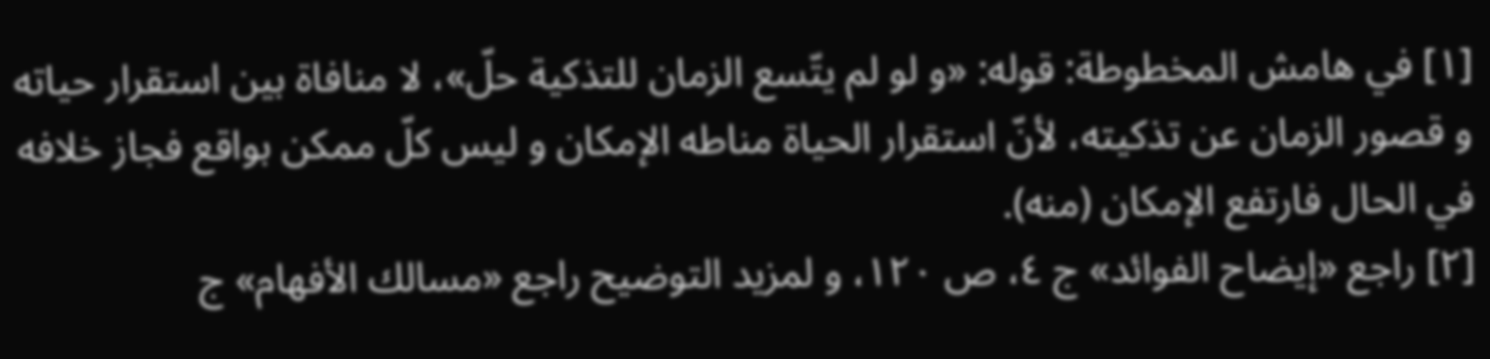[١] في هامش المخطوطة: قوله: «و لو لم يتّسع الزمان للتذكية حلّ»، لا منافاة بين استقرار حياته و قصور الزمان عن تذكيته، لأنّ استقرار الحياة مناطه الإمكان و ليس كلّ ممكن بواقع فجاز خلافه في الحال فارتفع الإمكان (منه).
[٢] راجع «إيضاح الفوائد» ج ٤، ص ١٢٠، و لمزيد التوضيح راجع «مسالك الأفهام» ج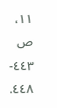١١، ص ٤٤٣- ٤٤٨.